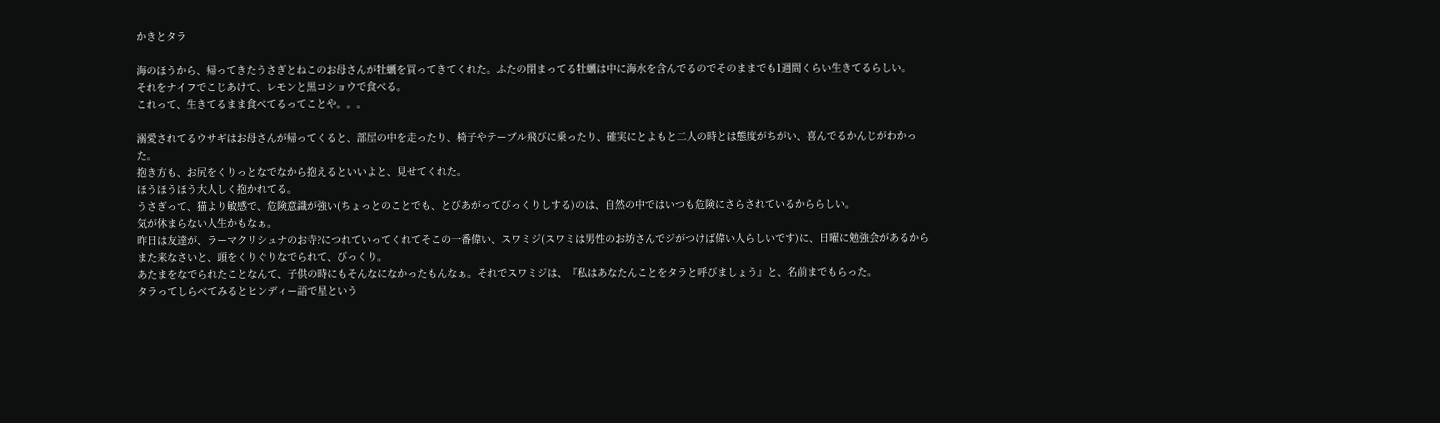かきとタラ

海のほうから、帰ってきたうさぎとねこのお母さんが牡蠣を買ってきてくれた。ふたの閉まってる牡蠣は中に海水を含んでるのでそのままでも1週間くらい生きてるらしい。
それをナイフでこじあけて、レモンと黒コショウで食べる。
これって、生きてるまま食べてるってことや。。。

溺愛されてるウサギはお母さんが帰ってくると、部屋の中を走ったり、椅子やテーブル飛びに乗ったり、確実にとよもと二人の時とは態度がちがい、喜んでるかんじがわかった。
抱き方も、お尻をくりっとなでなから抱えるといいよと、見せてくれた。
ほうほうほう大人しく抱かれてる。
うさぎって、猫より敏感で、危険意識が強い(ちょっとのことでも、とびあがってびっくりしする)のは、自然の中ではいつも危険にさらされているかららしい。
気が休まらない人生かもなぁ。
昨日は友達が、ラーマクリシュナのお寺?につれていってくれてそこの一番偉い、スワミジ(スワミは男性のお坊さんでジがつけば偉い人らしいです)に、日曜に勉強会があるからまた来なさいと、頭をくりぐりなでられて、びっくり。
あたまをなでられたことなんて、子供の時にもそんなになかったもんなぁ。それでスワミジは、『私はあなたんことをタラと呼びましょう』と、名前までもらった。
タラってしらべてみるとヒンディー語で星という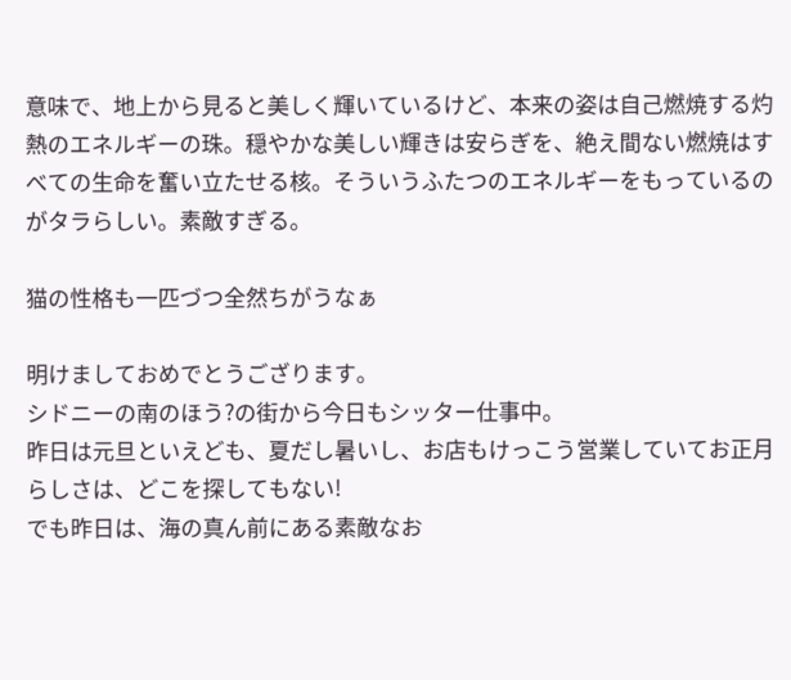意味で、地上から見ると美しく輝いているけど、本来の姿は自己燃焼する灼熱のエネルギーの珠。穏やかな美しい輝きは安らぎを、絶え間ない燃焼はすべての生命を奮い立たせる核。そういうふたつのエネルギーをもっているのがタラらしい。素敵すぎる。

猫の性格も一匹づつ全然ちがうなぁ

明けましておめでとうござります。
シドニーの南のほう?の街から今日もシッター仕事中。
昨日は元旦といえども、夏だし暑いし、お店もけっこう営業していてお正月らしさは、どこを探してもない!
でも昨日は、海の真ん前にある素敵なお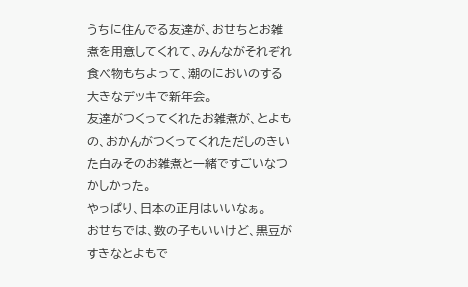うちに住んでる友達が、おせちとお雑煮を用意してくれて、みんながそれぞれ食べ物もちよって、潮のにおいのする大きなデッキで新年会。
友達がつくってくれたお雑煮が、とよもの、おかんがつくってくれただしのきいた白みそのお雑煮と一緒ですごいなつかしかった。
やっぱり、日本の正月はいいなぁ。
おせちでは、数の子もいいけど、黒豆がすきなとよもで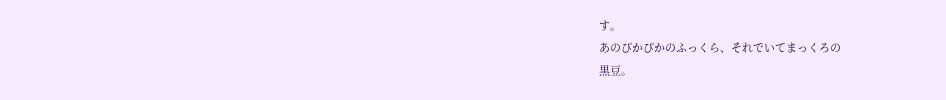す。
あのぴかぴかのふっくら、それでいてまっくろの
黒豆。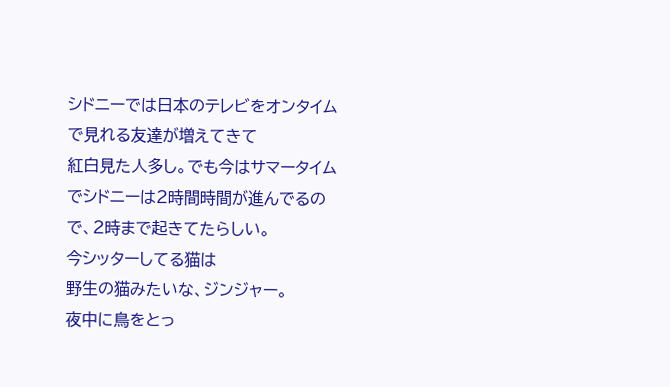シドニーでは日本のテレビをオンタイムで見れる友達が増えてきて
紅白見た人多し。でも今はサマータイムでシドニーは2時間時間が進んでるので、2時まで起きてたらしい。
今シッターしてる猫は
野生の猫みたいな、ジンジャー。
夜中に鳥をとっ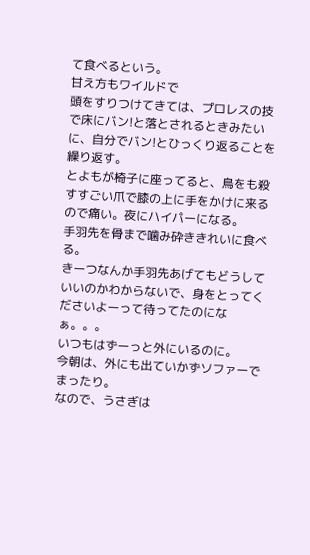て食べるという。
甘え方もワイルドで
頭をすりつけてきては、プロレスの技で床にバン!と落とされるときみたいに、自分でバン!とひっくり返ることを繰り返す。
とよもが椅子に座ってると、鳥をも殺すすごい爪で膝の上に手をかけに来るので痛い。夜にハイパーになる。
手羽先を骨まで噛み砕ききれいに食べる。
きーつなんか手羽先あげてもどうしていいのかわからないで、身をとってくださいよーって待ってたのになぁ。。。
いつもはずーっと外にいるのに。
今朝は、外にも出ていかずソファーでまったり。
なので、うさぎは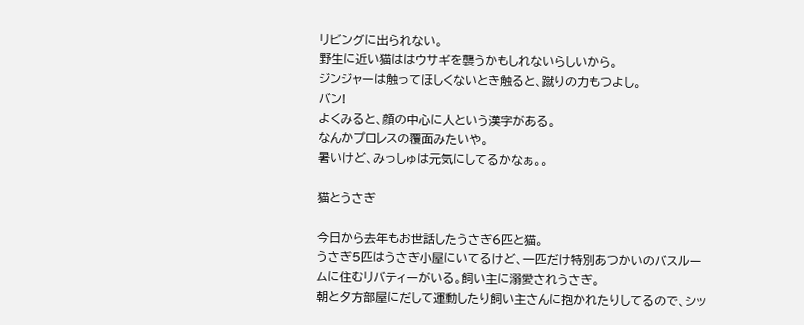リビングに出られない。
野生に近い猫ははウサギを襲うかもしれないらしいから。
ジンジャーは触ってほしくないとき触ると、蹴りの力もつよし。
バン!
よくみると、顔の中心に人という漢字がある。
なんかプロレスの覆面みたいや。
暑いけど、みっしゅは元気にしてるかなぁ。。

猫とうさぎ

今日から去年もお世話したうさぎ6匹と猫。
うさぎ5匹はうさぎ小屋にいてるけど、一匹だけ特別あつかいのバスルームに住むリバティーがいる。飼い主に溺愛されうさぎ。
朝と夕方部屋にだして運動したり飼い主さんに抱かれたりしてるので、シッ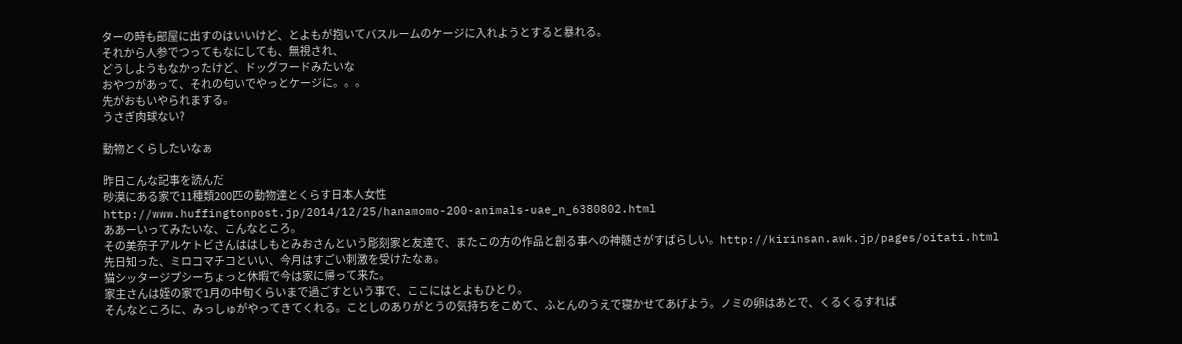ターの時も部屋に出すのはいいけど、とよもが抱いてバスルームのケージに入れようとすると暴れる。
それから人参でつってもなにしても、無視され、
どうしようもなかったけど、ドッグフードみたいな
おやつがあって、それの匂いでやっとケージに。。。
先がおもいやられまする。
うさぎ肉球ない?

動物とくらしたいなぁ

昨日こんな記事を読んだ
砂漠にある家で11種類200匹の動物達とくらす日本人女性
http://www.huffingtonpost.jp/2014/12/25/hanamomo-200-animals-uae_n_6380802.html
ああーいってみたいな、こんなところ。
その美奈子アルケトビさんははしもとみおさんという彫刻家と友達で、またこの方の作品と創る事への神髄さがすばらしい。http://kirinsan.awk.jp/pages/oitati.html
先日知った、ミロコマチコといい、今月はすごい刺激を受けたなぁ。
猫シッタージプシーちょっと休暇で今は家に帰って来た。
家主さんは姪の家で1月の中旬くらいまで過ごすという事で、ここにはとよもひとり。
そんなところに、みっしゅがやってきてくれる。ことしのありがとうの気持ちをこめて、ふとんのうえで寝かせてあげよう。ノミの卵はあとで、くるくるすれば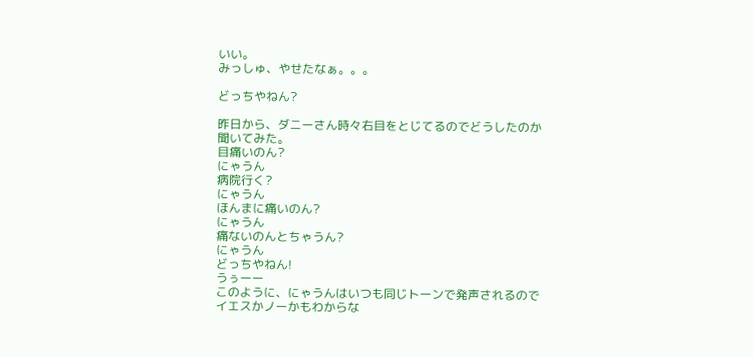いい。
みっしゅ、やせたなぁ。。。

どっちやねん?

昨日から、ダニーさん時々右目をとじてるのでどうしたのか聞いてみた。
目痛いのん?
にゃうん
病院行く?
にゃうん
ほんまに痛いのん?
にゃうん
痛ないのんとちゃうん?
にゃうん
どっちやねん!
うぅーー
このように、にゃうんはいつも同じトーンで発声されるので
イエスかノーかもわからな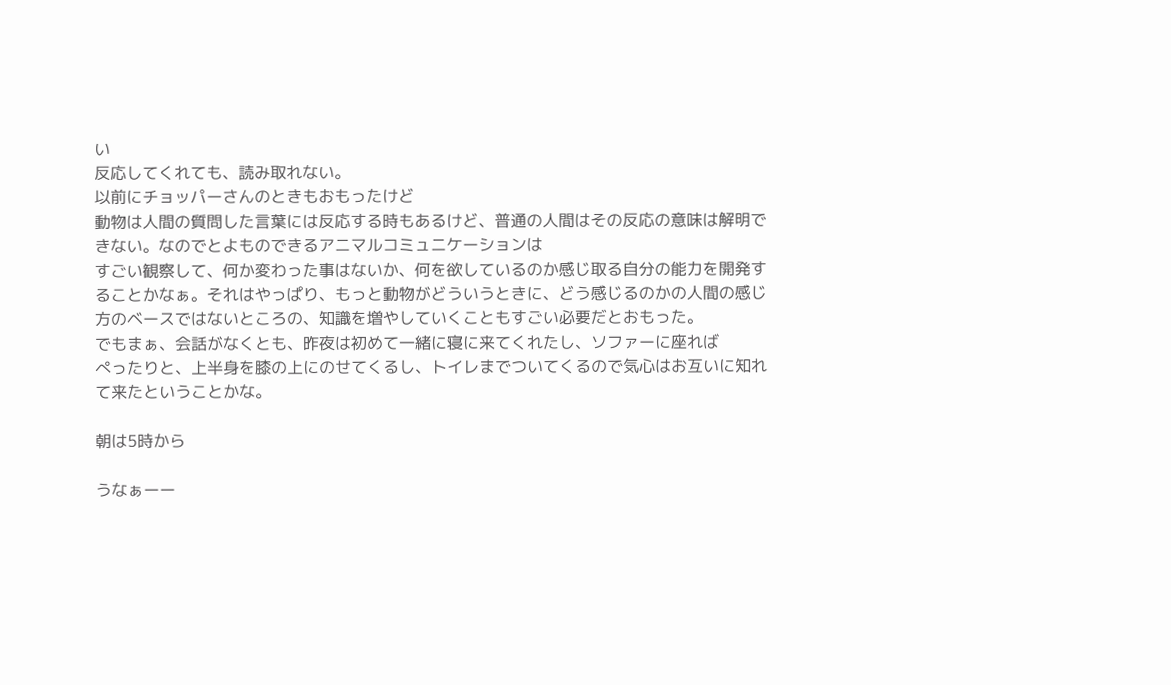い
反応してくれても、読み取れない。
以前にチョッパーさんのときもおもったけど
動物は人間の質問した言葉には反応する時もあるけど、普通の人間はその反応の意味は解明できない。なのでとよものできるアニマルコミュニケーションは
すごい観察して、何か変わった事はないか、何を欲しているのか感じ取る自分の能力を開発することかなぁ。それはやっぱり、もっと動物がどういうときに、どう感じるのかの人間の感じ方のベースではないところの、知識を増やしていくこともすごい必要だとおもった。
でもまぁ、会話がなくとも、昨夜は初めて一緒に寝に来てくれたし、ソファーに座れば
ぺったりと、上半身を膝の上にのせてくるし、トイレまでついてくるので気心はお互いに知れて来たということかな。

朝は5時から

うなぁーー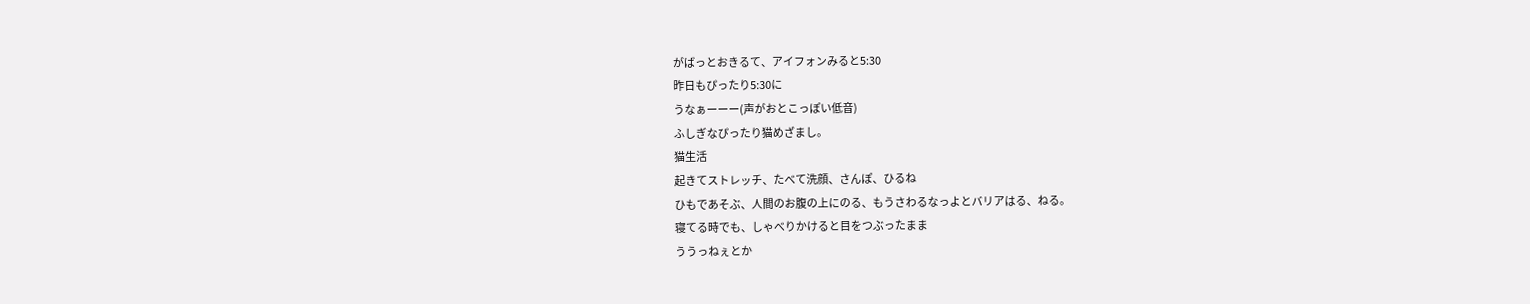がばっとおきるて、アイフォンみると5:30
昨日もぴったり5:30に
うなぁーーー(声がおとこっぽい低音)
ふしぎなぴったり猫めざまし。
猫生活
起きてストレッチ、たべて洗顔、さんぽ、ひるね
ひもであそぶ、人間のお腹の上にのる、もうさわるなっよとバリアはる、ねる。
寝てる時でも、しゃべりかけると目をつぶったまま
ううっねぇとか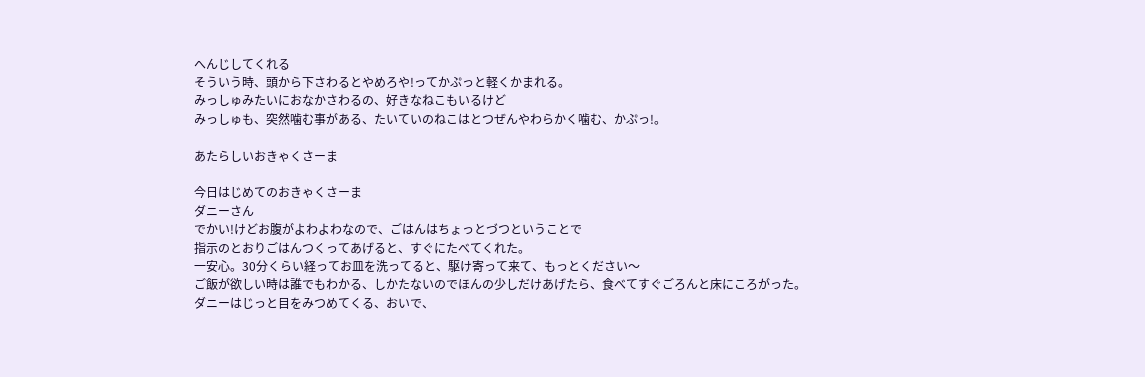へんじしてくれる
そういう時、頭から下さわるとやめろや!ってかぷっと軽くかまれる。
みっしゅみたいにおなかさわるの、好きなねこもいるけど
みっしゅも、突然噛む事がある、たいていのねこはとつぜんやわらかく噛む、かぷっ!。

あたらしいおきゃくさーま

今日はじめてのおきゃくさーま
ダニーさん
でかい!けどお腹がよわよわなので、ごはんはちょっとづつということで
指示のとおりごはんつくってあげると、すぐにたべてくれた。
一安心。30分くらい経ってお皿を洗ってると、駆け寄って来て、もっとください〜
ご飯が欲しい時は誰でもわかる、しかたないのでほんの少しだけあげたら、食べてすぐごろんと床にころがった。
ダニーはじっと目をみつめてくる、おいで、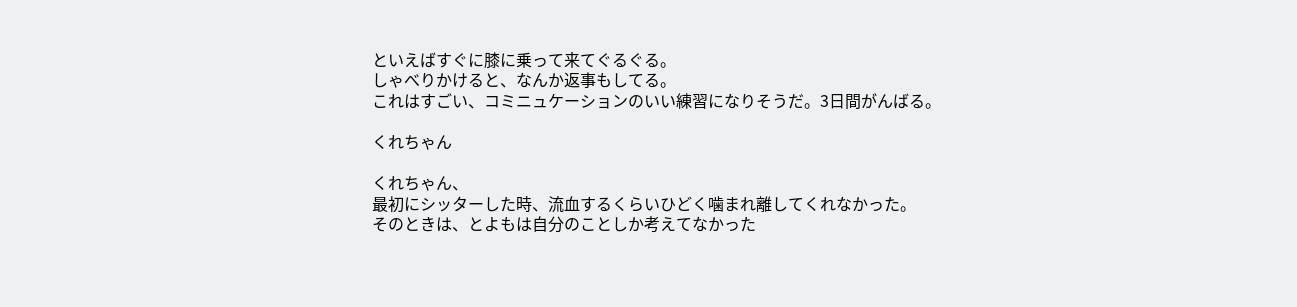といえばすぐに膝に乗って来てぐるぐる。
しゃべりかけると、なんか返事もしてる。
これはすごい、コミニュケーションのいい練習になりそうだ。3日間がんばる。

くれちゃん

くれちゃん、
最初にシッターした時、流血するくらいひどく噛まれ離してくれなかった。
そのときは、とよもは自分のことしか考えてなかった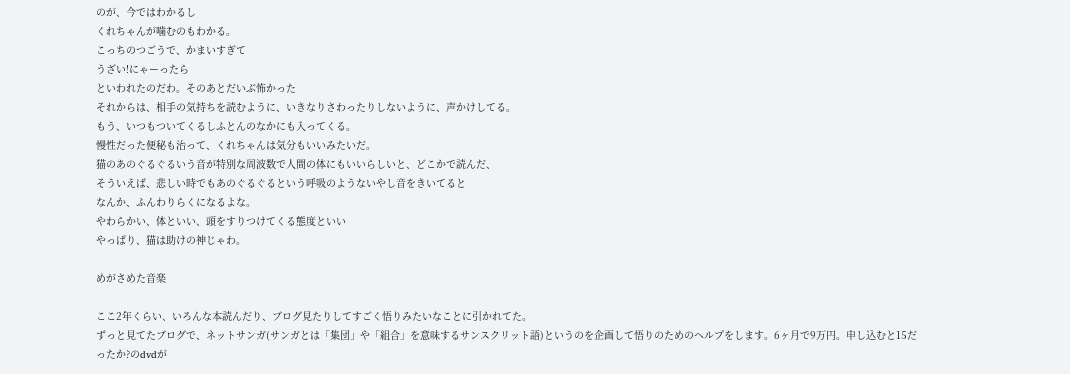のが、今ではわかるし
くれちゃんが噛むのもわかる。
こっちのつごうで、かまいすぎて
うざい!にゃーったら
といわれたのだわ。そのあとだいぶ怖かった
それからは、相手の気持ちを読むように、いきなりさわったりしないように、声かけしてる。
もう、いつもついてくるしふとんのなかにも入ってくる。
慢性だった便秘も治って、くれちゃんは気分もいいみたいだ。
猫のあのぐるぐるいう音が特別な周波数で人間の体にもいいらしいと、どこかで読んだ、
そういえば、悲しい時でもあのぐるぐるという呼吸のようないやし音をきいてると
なんか、ふんわりらくになるよな。
やわらかい、体といい、頭をすりつけてくる態度といい
やっぱり、猫は助けの神じゃわ。

めがさめた音楽

ここ2年くらい、いろんな本読んだり、ブログ見たりしてすごく悟りみたいなことに引かれてた。
ずっと見てたブログで、ネットサンガ(サンガとは「集団」や「組合」を意味するサンスクリット語)というのを企画して悟りのためのヘルプをします。6ヶ月で9万円。申し込むと15だったか?のdvdが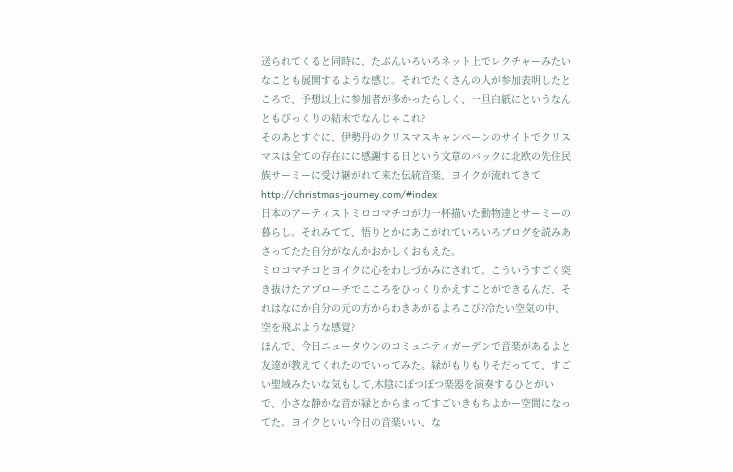送られてくると同時に、たぶんいろいろネット上でレクチャーみたいなことも展開するような感じ。それでたくさんの人が参加表明したところで、予想以上に参加者が多かったらしく、一旦白紙にというなんともびっくりの結末でなんじゃこれ?
そのあとすぐに、伊勢丹のクリスマスキャンペーンのサイトでクリスマスは全ての存在にに感謝する日という文章のバックに北欧の先住民族サーミーに受け継がれて来た伝統音楽、ヨイクが流れてきて
http://christmas-journey.com/#index
日本のアーティストミロコマチコが力一杯描いた動物達とサーミーの暮らし。それみてて、悟りとかにあこがれていろいろブログを読みあさってたた自分がなんかおかしくおもえた。
ミロコマチコとヨイクに心をわしづかみにされて。こういうすごく突き抜けたアプローチでこころをひっくりかえすことができるんだ、それはなにか自分の元の方からわきあがるよろこび?冷たい空気の中、空を飛ぶような感覚?
ほんで、今日ニュータウンのコミュニティガーデンで音楽があるよと友達が教えてくれたのでいってみた。緑がもりもりそだってて、すごい聖域みたいな気もして,木陰にぽつぽつ楽器を演奏するひとがいで、小さな静かな音が緑とからまってすごいきもちよかー空間になってた。ヨイクといい今日の音楽いい、な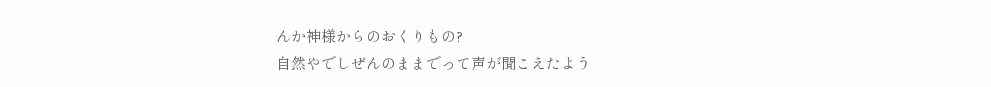んか神様からのおくりもの?
自然やでしぜんのままでって声が聞こえたよう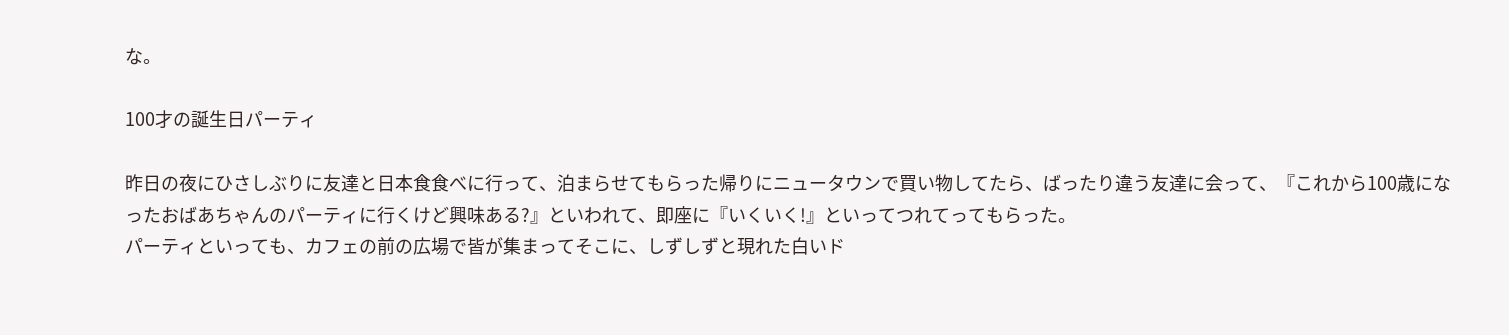な。

100才の誕生日パーティ

昨日の夜にひさしぶりに友達と日本食食べに行って、泊まらせてもらった帰りにニュータウンで買い物してたら、ばったり違う友達に会って、『これから100歳になったおばあちゃんのパーティに行くけど興味ある?』といわれて、即座に『いくいく!』といってつれてってもらった。
パーティといっても、カフェの前の広場で皆が集まってそこに、しずしずと現れた白いド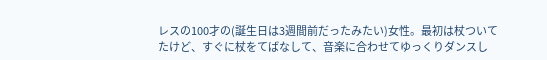レスの100才の(誕生日は3週間前だったみたい)女性。最初は杖ついてたけど、すぐに杖をてばなして、音楽に合わせてゆっくりダンスし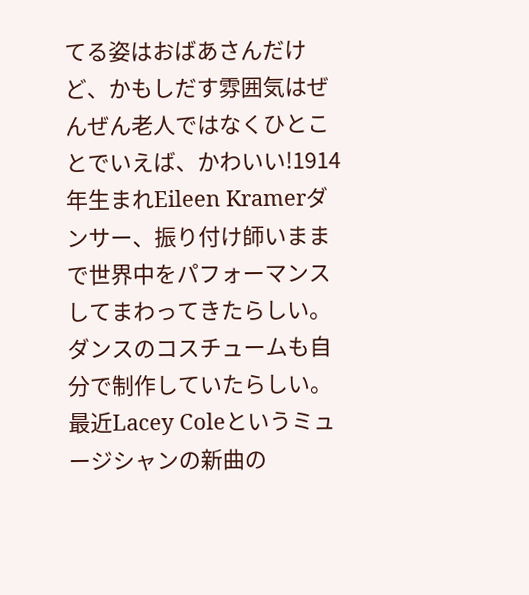てる姿はおばあさんだけど、かもしだす雰囲気はぜんぜん老人ではなくひとことでいえば、かわいい!1914年生まれEileen Kramerダンサー、振り付け師いままで世界中をパフォーマンスしてまわってきたらしい。ダンスのコスチュームも自分で制作していたらしい。最近Lacey Coleというミュージシャンの新曲の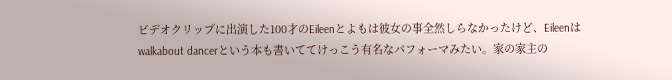ビデオクリップに出演した100才のEileenとよもは彼女の事全然しらなかったけど、Eileenはwalkabout dancerという本も書いててけっこう有名なパフォーマみたい。家の家主の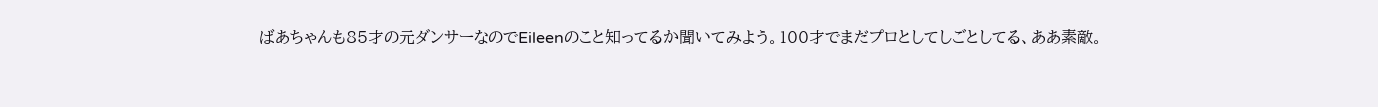ばあちゃんも85才の元ダンサーなのでEileenのこと知ってるか聞いてみよう。100才でまだプロとしてしごとしてる、ああ素敵。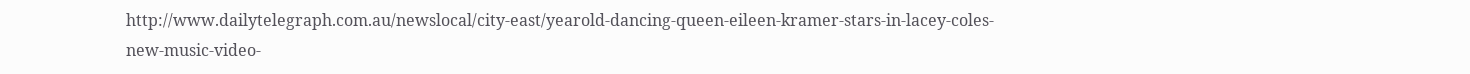http://www.dailytelegraph.com.au/newslocal/city-east/yearold-dancing-queen-eileen-kramer-stars-in-lacey-coles-new-music-video-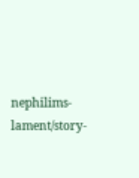nephilims-lament/story-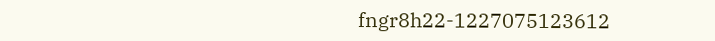fngr8h22-1227075123612